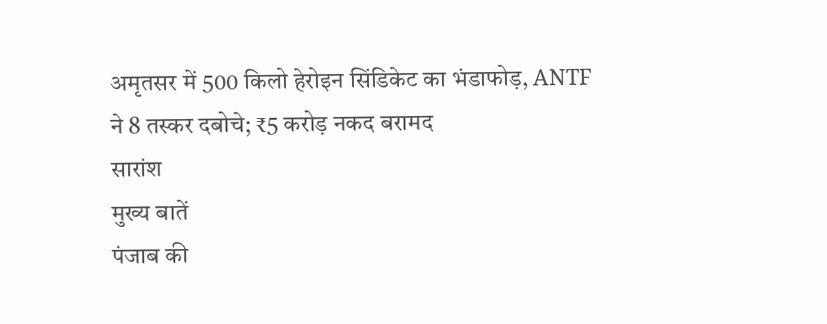अमृतसर में 500 किलो हेरोइन सिंडिकेट का भंडाफोड़, ANTF ने 8 तस्कर दबोचे; ₹5 करोड़ नकद बरामद
सारांश
मुख्य बातें
पंजाब की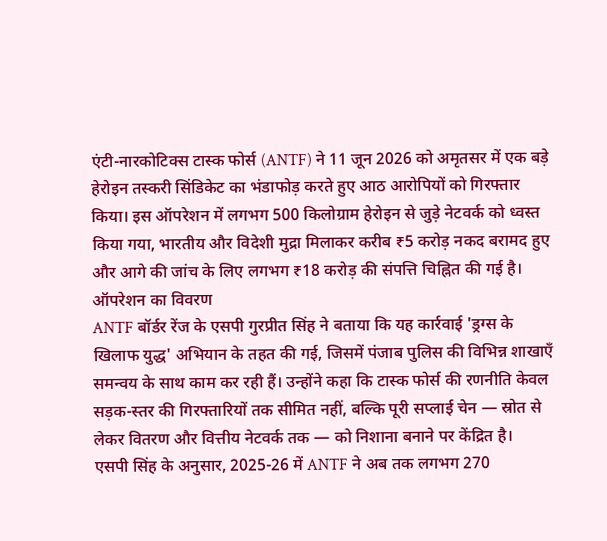एंटी-नारकोटिक्स टास्क फोर्स (ANTF) ने 11 जून 2026 को अमृतसर में एक बड़े हेरोइन तस्करी सिंडिकेट का भंडाफोड़ करते हुए आठ आरोपियों को गिरफ्तार किया। इस ऑपरेशन में लगभग 500 किलोग्राम हेरोइन से जुड़े नेटवर्क को ध्वस्त किया गया, भारतीय और विदेशी मुद्रा मिलाकर करीब ₹5 करोड़ नकद बरामद हुए और आगे की जांच के लिए लगभग ₹18 करोड़ की संपत्ति चिह्नित की गई है।
ऑपरेशन का विवरण
ANTF बॉर्डर रेंज के एसपी गुरप्रीत सिंह ने बताया कि यह कार्रवाई 'ड्रग्स के खिलाफ युद्ध' अभियान के तहत की गई, जिसमें पंजाब पुलिस की विभिन्न शाखाएँ समन्वय के साथ काम कर रही हैं। उन्होंने कहा कि टास्क फोर्स की रणनीति केवल सड़क-स्तर की गिरफ्तारियों तक सीमित नहीं, बल्कि पूरी सप्लाई चेन — स्रोत से लेकर वितरण और वित्तीय नेटवर्क तक — को निशाना बनाने पर केंद्रित है।
एसपी सिंह के अनुसार, 2025-26 में ANTF ने अब तक लगभग 270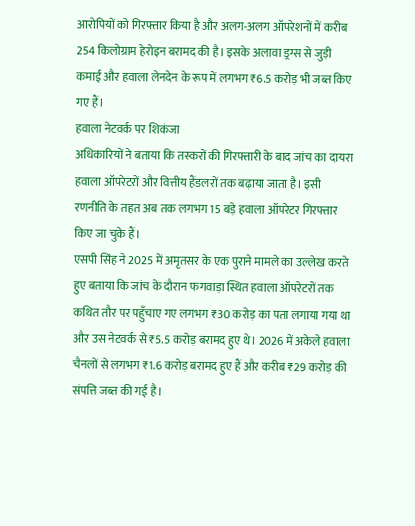आरोपियों को गिरफ्तार किया है और अलग-अलग ऑपरेशनों में करीब 254 किलोग्राम हेरोइन बरामद की है। इसके अलावा ड्रग्स से जुड़ी कमाई और हवाला लेनदेन के रूप में लगभग ₹6.5 करोड़ भी जब्त किए गए हैं।
हवाला नेटवर्क पर शिकंजा
अधिकारियों ने बताया कि तस्करों की गिरफ्तारी के बाद जांच का दायरा हवाला ऑपरेटरों और वित्तीय हैंडलरों तक बढ़ाया जाता है। इसी रणनीति के तहत अब तक लगभग 15 बड़े हवाला ऑपरेटर गिरफ्तार किए जा चुके हैं।
एसपी सिंह ने 2025 में अमृतसर के एक पुराने मामले का उल्लेख करते हुए बताया कि जांच के दौरान फगवाड़ा स्थित हवाला ऑपरेटरों तक कथित तौर पर पहुँचाए गए लगभग ₹30 करोड़ का पता लगाया गया था और उस नेटवर्क से ₹5.5 करोड़ बरामद हुए थे। 2026 में अकेले हवाला चैनलों से लगभग ₹1.6 करोड़ बरामद हुए हैं और करीब ₹29 करोड़ की संपत्ति जब्त की गई है।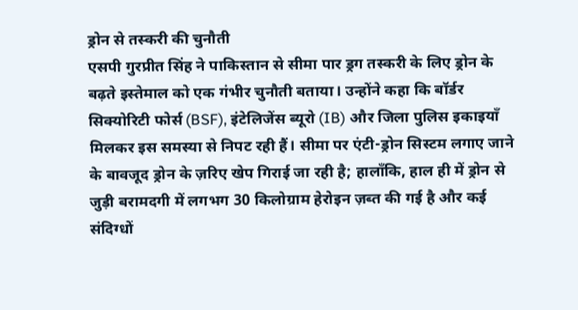ड्रोन से तस्करी की चुनौती
एसपी गुरप्रीत सिंह ने पाकिस्तान से सीमा पार ड्रग तस्करी के लिए ड्रोन के बढ़ते इस्तेमाल को एक गंभीर चुनौती बताया। उन्होंने कहा कि बॉर्डर सिक्योरिटी फोर्स (BSF), इंटेलिजेंस ब्यूरो (IB) और जिला पुलिस इकाइयाँ मिलकर इस समस्या से निपट रही हैं। सीमा पर एंटी-ड्रोन सिस्टम लगाए जाने के बावजूद ड्रोन के ज़रिए खेप गिराई जा रही है; हालाँकि, हाल ही में ड्रोन से जुड़ी बरामदगी में लगभग 30 किलोग्राम हेरोइन ज़ब्त की गई है और कई संदिग्धों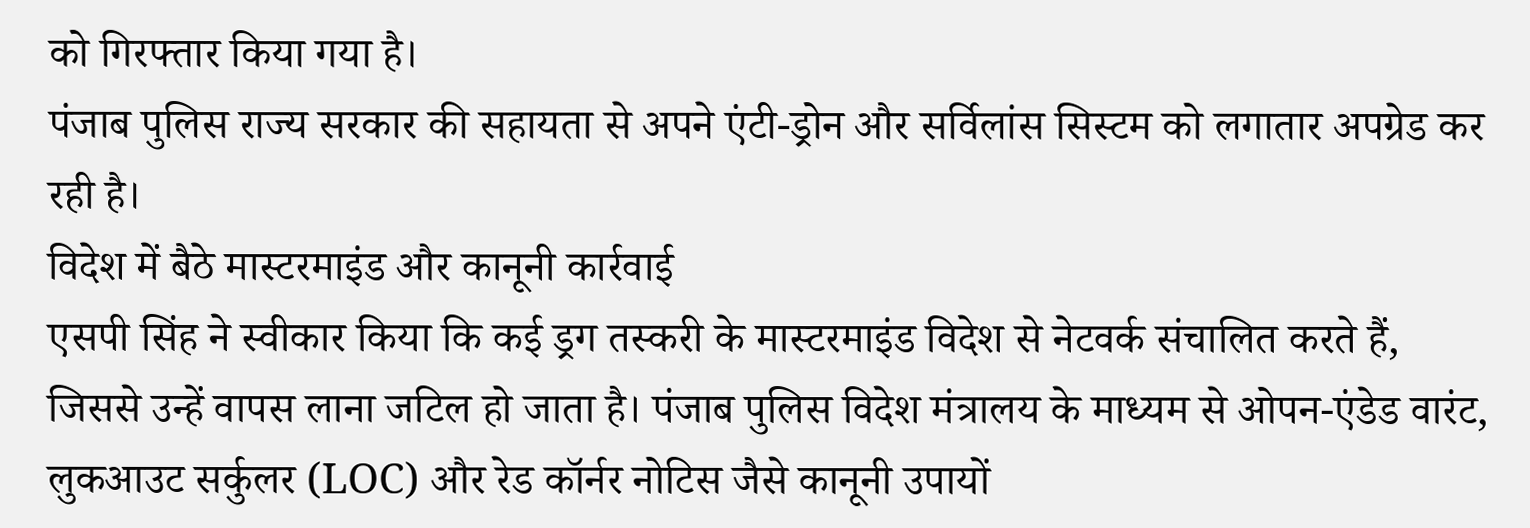को गिरफ्तार किया गया है।
पंजाब पुलिस राज्य सरकार की सहायता से अपने एंटी-ड्रोन और सर्विलांस सिस्टम को लगातार अपग्रेड कर रही है।
विदेश में बैठे मास्टरमाइंड और कानूनी कार्रवाई
एसपी सिंह ने स्वीकार किया कि कई ड्रग तस्करी के मास्टरमाइंड विदेश से नेटवर्क संचालित करते हैं, जिससे उन्हें वापस लाना जटिल हो जाता है। पंजाब पुलिस विदेश मंत्रालय के माध्यम से ओपन-एंडेड वारंट, लुकआउट सर्कुलर (LOC) और रेड कॉर्नर नोटिस जैसे कानूनी उपायों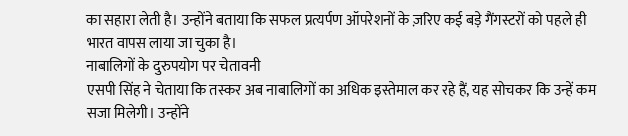का सहारा लेती है। उन्होंने बताया कि सफल प्रत्यर्पण ऑपरेशनों के ज़रिए कई बड़े गैंगस्टरों को पहले ही भारत वापस लाया जा चुका है।
नाबालिगों के दुरुपयोग पर चेतावनी
एसपी सिंह ने चेताया कि तस्कर अब नाबालिगों का अधिक इस्तेमाल कर रहे हैं, यह सोचकर कि उन्हें कम सजा मिलेगी। उन्होंने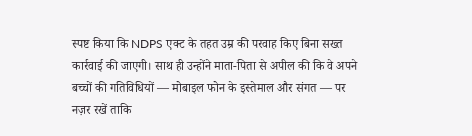स्पष्ट किया कि NDPS एक्ट के तहत उम्र की परवाह किए बिना सख्त कार्रवाई की जाएगी। साथ ही उन्होंने माता-पिता से अपील की कि वे अपने बच्चों की गतिविधियों — मोबाइल फोन के इस्तेमाल और संगत — पर नज़र रखें ताकि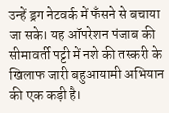उन्हें ड्रग नेटवर्क में फँसने से बचाया जा सके। यह ऑपरेशन पंजाब की सीमावर्ती पट्टी में नशे की तस्करी के खिलाफ जारी बहुआयामी अभियान की एक कड़ी है।